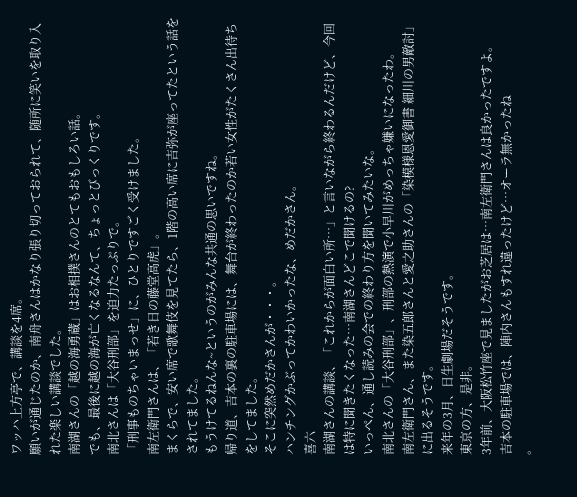ワッハ上方亭で、講談を4席。
願いが通じたのか、南舟さんはかなり張り切っておられて、随所に笑いを取り入れた楽しい講談でした。
南湖さんの「越の海勇蔵」はお相撲さんのとてもおもしろい話。
でも、最後に越の海が亡くなるなんて、ちょっとびっくりです。
南北さんは「大谷刑部」を迫力たっぷりで。
「刑事ものちゃいまっせ」に、ひとりですごく受けました。
南左衛門さんは、「若き日の藤堂高虎」。
まくらで、安い席で歌舞伎を見てたら、1階の高い席に吉弥が座ってたという話をされてました。
もうけてるねんな~というのがみんな共通の思いですね。
帰り道、吉本の裏の駐車場には、舞台が終わったのか若い女性がたくさん出待ちをしてました。
そこに突然めだかさんが・・・。
ハンチングかぶってかわいかったな、めだかさん。
喜六
南湖さんの講談、「これからが面白い所…」と言いながら終わるんだけど、今回は特に聞きたくなった…南湖さんどこで聞けるの?
いっぺん、通し読みの会での終わり方を聞いてみたいな。
南北さんの「大谷刑部」、刑部の熱演で小早川がめっちゃ嫌いになったわ。
南左衛門さん、また染五郎さんと愛之助さんの「染模様恩愛御書 細川の男敵討」に出るそうです。
来年の3月、日生劇場だそうです。
東京の方、是非。
3年前、大阪松竹座で見ましたがお芝居は…南左衛門さんは良かったですよ。
吉本の駐車場では、陣内さんもすれ違ったけど…オーラ無かったね
。